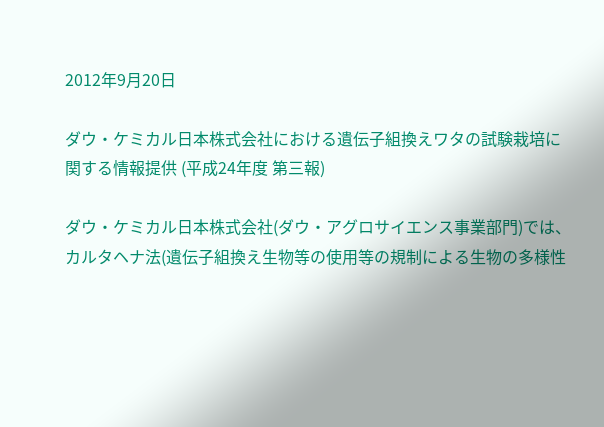2012年9月20日

ダウ・ケミカル日本株式会社における遺伝子組換えワタの試験栽培に関する情報提供 (平成24年度 第三報)

ダウ・ケミカル日本株式会社(ダウ・アグロサイエンス事業部門)では、カルタヘナ法(遺伝子組換え生物等の使用等の規制による生物の多様性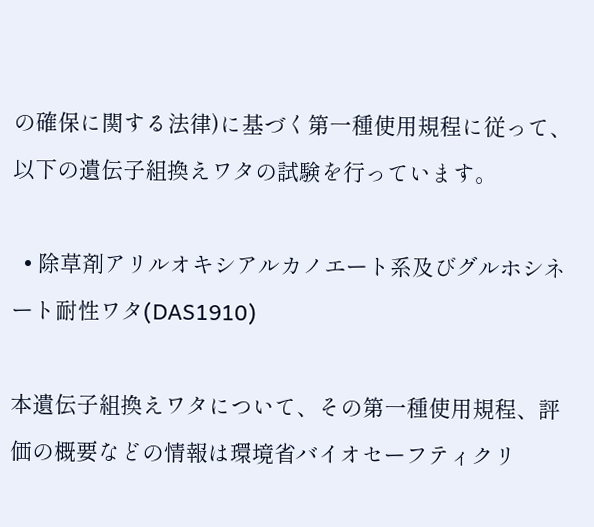の確保に関する法律)に基づく第一種使用規程に従って、以下の遺伝子組換えワタの試験を行っています。

  • 除草剤アリルオキシアルカノエート系及びグルホシネート耐性ワタ(DAS1910)

本遺伝子組換えワタについて、その第一種使用規程、評価の概要などの情報は環境省バイオセーフティクリ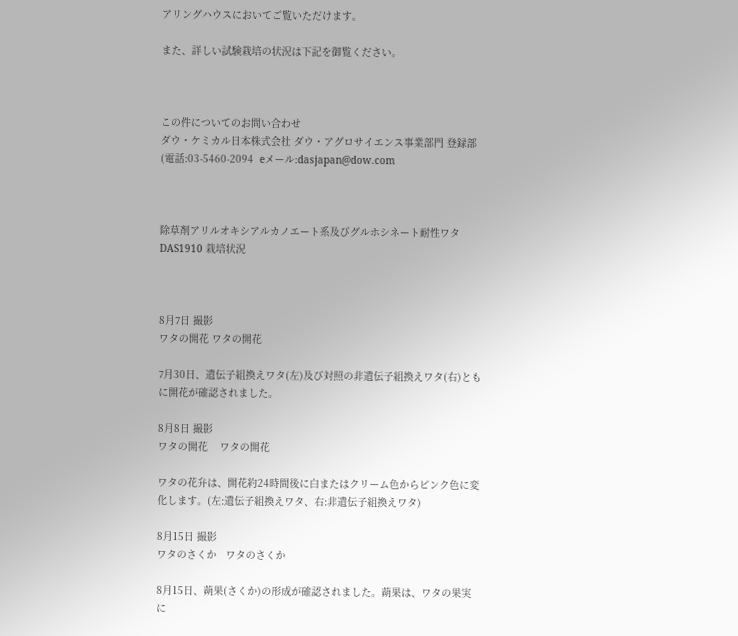アリングハウスにおいてご覧いただけます。

また、詳しい試験栽培の状況は下記を御覧ください。



この件についてのお問い合わせ
ダウ・ケミカル日本株式会社 ダウ・アグロサイエンス事業部門 登録部
(電話:03-5460-2094  eメール:dasjapan@dow.com



除草剤アリルオキシアルカノエート系及びグルホシネート耐性ワタDAS1910 栽培状況



8月7日 撮影
ワタの開花 ワタの開花

7月30日、遺伝子組換えワタ(左)及び対照の非遺伝子組換えワタ(右)ともに開花が確認されました。

8月8日 撮影
ワタの開花    ワタの開花

ワタの花弁は、開花約24時間後に白またはクリーム色からピンク色に変化します。(左:遺伝子組換えワタ、右:非遺伝子組換えワタ)

8月15日 撮影
ワタのさくか   ワタのさくか

8月15日、蒴果(さくか)の形成が確認されました。蒴果は、ワタの果実に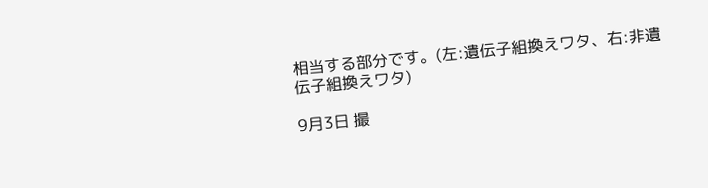相当する部分です。(左:遺伝子組換えワタ、右:非遺伝子組換えワタ)

9月3日 撮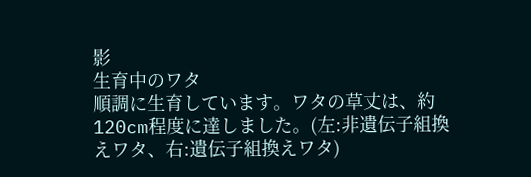影
生育中のワタ
順調に生育しています。ワタの草丈は、約120cm程度に達しました。(左:非遺伝子組換えワタ、右:遺伝子組換えワタ)